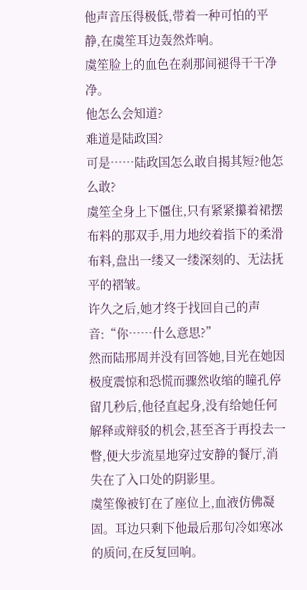他声音压得极低,带着一种可怕的平静,在虞笙耳边轰然炸响。
虞笙脸上的血色在刹那间褪得干干净净。
他怎么会知道?
难道是陆政国?
可是……陆政国怎么敢自揭其短?他怎么敢?
虞笙全身上下僵住,只有紧紧攥着裙摆布料的那双手,用力地绞着指下的柔滑布料,盘出一缕又一缕深刻的、无法抚平的褶皱。
许久之后,她才终于找回自己的声音:“你……什么意思?”
然而陆邢周并没有回答她,目光在她因极度震惊和恐慌而骤然收缩的瞳孔停留几秒后,他径直起身,没有给她任何解释或辩驳的机会,甚至吝于再投去一瞥,便大步流星地穿过安静的餐厅,消失在了入口处的阴影里。
虞笙像被钉在了座位上,血液仿佛凝固。耳边只剩下他最后那句冷如寒冰的质问,在反复回响。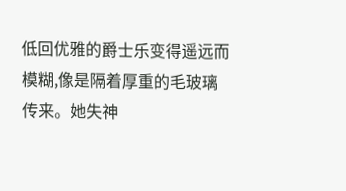低回优雅的爵士乐变得遥远而模糊,像是隔着厚重的毛玻璃传来。她失神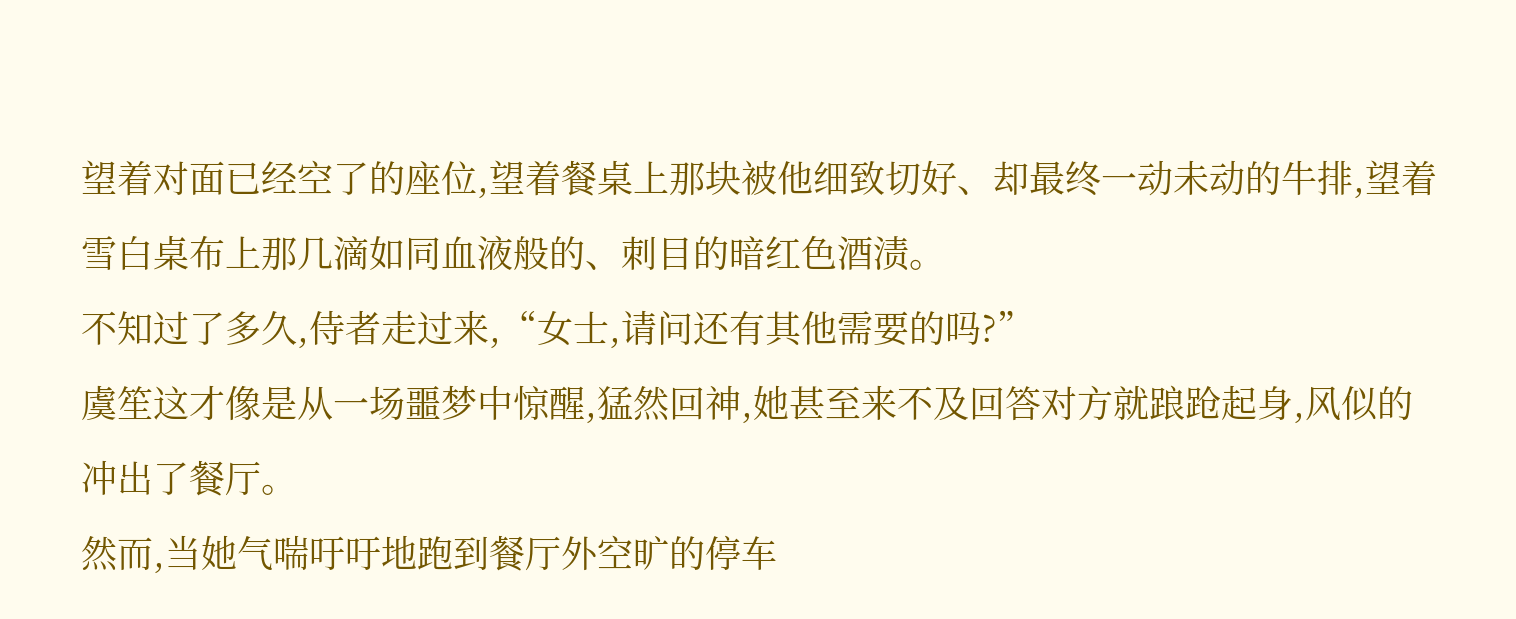望着对面已经空了的座位,望着餐桌上那块被他细致切好、却最终一动未动的牛排,望着雪白桌布上那几滴如同血液般的、刺目的暗红色酒渍。
不知过了多久,侍者走过来,“女士,请问还有其他需要的吗?”
虞笙这才像是从一场噩梦中惊醒,猛然回神,她甚至来不及回答对方就踉跄起身,风似的冲出了餐厅。
然而,当她气喘吁吁地跑到餐厅外空旷的停车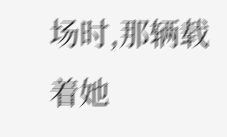场时,那辆载着她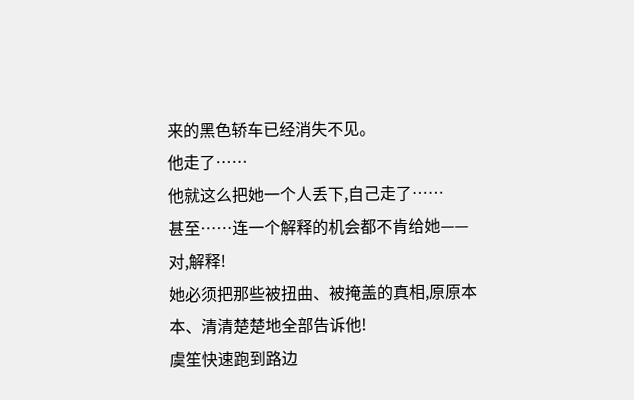来的黑色轿车已经消失不见。
他走了……
他就这么把她一个人丢下,自己走了……
甚至……连一个解释的机会都不肯给她——
对,解释!
她必须把那些被扭曲、被掩盖的真相,原原本本、清清楚楚地全部告诉他!
虞笙快速跑到路边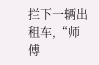拦下一辆出租车,“师傅